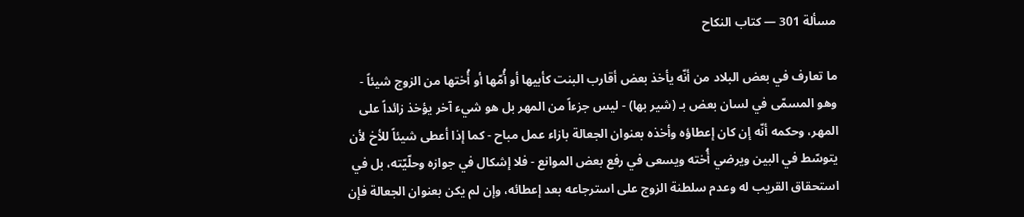مسألة 301 — كتاب النكاح

ما تعارف في بعض البلاد من أنّه يأخذ بعض أقارب البنت كأبيها أو أُمّها أو أُختها من الزوج شيئاً - وهو المسمّى في لسان بعض بـ (شير بها) - ليس جزءاً من المهر بل هو شيء آخر يؤخذ زائداً على المهر، وحكمه أنّه إن كان إعطاؤه وأخذه بعنوان الجعالة بازاء عمل مباح - كما إذا أعطى شيئاً للأخ لأن يتوسّط في البين ويرضي أُخته ويسعى في رفع بعض الموانع - فلا إشكال في جوازه وحلّيّته، بل في استحقاق القريب له وعدم سلطنة الزوج على استرجاعه بعد إعطائه، وإن لم يكن بعنوان الجعالة فإن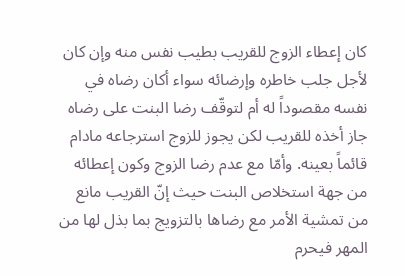كان إعطاء الزوج للقريب بطيب نفس منه وإن كان لأجل جلب خاطره وإرضائه سواء أكان رضاه في نفسه مقصوداً له أم لتوقّف رضا البنت على رضاه جاز أخذه للقريب لكن يجوز للزوج استرجاعه مادام قائماً بعينه. وأمّا مع عدم رضا الزوج وكون إعطائه من جهة استخلاص البنت حيث إنّ القريب مانع من تمشية الأمر مع رضاها بالتزويج بما بذل لها من المهر فيحرم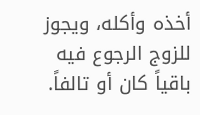أخذه وأكله، ويجوز للزوج الرجوع فيه باقياً كان أو تالفاً.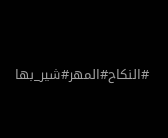#النكاح#المهر#شير_بها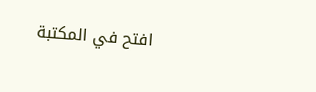افتح في المكتبة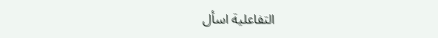التفاعلية اسأل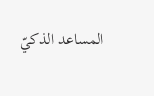المساعد الذكيّ